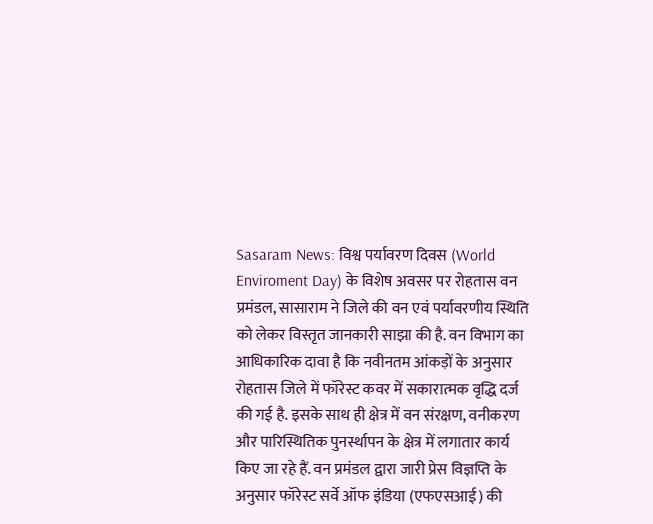Sasaram News: विश्व पर्यावरण दिवस (World Enviroment Day) के विशेष अवसर पर रोहतास वन प्रमंडल, सासाराम ने जिले की वन एवं पर्यावरणीय स्थिति को लेकर विस्तृत जानकारी साझा की है. वन विभाग का आधिकारिक दावा है कि नवीनतम आंकड़ों के अनुसार रोहतास जिले में फॉरेस्ट कवर में सकारात्मक वृद्धि दर्ज की गई है. इसके साथ ही क्षेत्र में वन संरक्षण, वनीकरण और पारिस्थितिक पुनर्स्थापन के क्षेत्र में लगातार कार्य किए जा रहे हैं. वन प्रमंडल द्वारा जारी प्रेस विज्ञप्ति के अनुसार फॉरेस्ट सर्वे ऑफ इंडिया (एफएसआई) की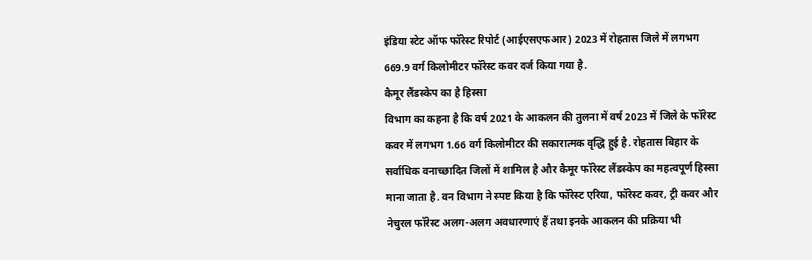इंडिया स्टेट ऑफ फॉरेस्ट रिपोर्ट (आईएसएफआर) 2023 में रोहतास जिले में लगभग 669.9 वर्ग किलोमीटर फॉरेस्ट कवर दर्ज किया गया है.
कैमूर लैंडस्केप का है हिस्सा
विभाग का कहना है कि वर्ष 2021 के आकलन की तुलना में वर्ष 2023 में जिले के फॉरेस्ट कवर में लगभग 1.66 वर्ग किलोमीटर की सकारात्मक वृद्धि हुई है. रोहतास बिहार के सर्वाधिक वनाच्छादित जिलों में शामिल है और कैमूर फॉरेस्ट लैंडस्केप का महत्वपूर्ण हिस्सा माना जाता है. वन विभाग ने स्पष्ट किया है कि फॉरेस्ट एरिया, फॉरेस्ट कवर, ट्री कवर और नेचुरल फॉरेस्ट अलग-अलग अवधारणाएं हैं तथा इनके आकलन की प्रक्रिया भी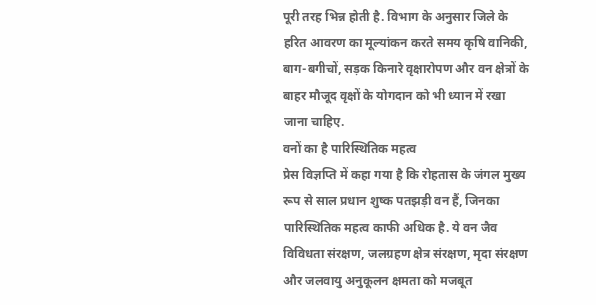पूरी तरह भिन्न होती है. विभाग के अनुसार जिले के हरित आवरण का मूल्यांकन करते समय कृषि वानिकी, बाग-बगीचों, सड़क किनारे वृक्षारोपण और वन क्षेत्रों के बाहर मौजूद वृक्षों के योगदान को भी ध्यान में रखा जाना चाहिए.
वनों का है पारिस्थितिक महत्व
प्रेस विज्ञप्ति में कहा गया है कि रोहतास के जंगल मुख्य रूप से साल प्रधान शुष्क पतझड़ी वन हैं, जिनका पारिस्थितिक महत्व काफी अधिक है. ये वन जैव विविधता संरक्षण, जलग्रहण क्षेत्र संरक्षण, मृदा संरक्षण और जलवायु अनुकूलन क्षमता को मजबूत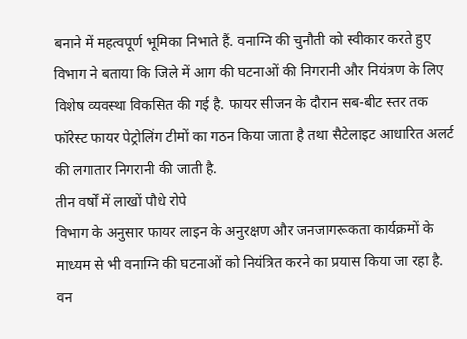बनाने में महत्वपूर्ण भूमिका निभाते हैं. वनाग्नि की चुनौती को स्वीकार करते हुए विभाग ने बताया कि जिले में आग की घटनाओं की निगरानी और नियंत्रण के लिए विशेष व्यवस्था विकसित की गई है. फायर सीजन के दौरान सब-बीट स्तर तक फॉरेस्ट फायर पेट्रोलिंग टीमों का गठन किया जाता है तथा सैटेलाइट आधारित अलर्ट की लगातार निगरानी की जाती है.
तीन वर्षों में लाखों पौधे रोपे
विभाग के अनुसार फायर लाइन के अनुरक्षण और जनजागरूकता कार्यक्रमों के माध्यम से भी वनाग्नि की घटनाओं को नियंत्रित करने का प्रयास किया जा रहा है. वन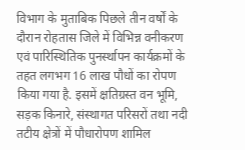विभाग के मुताबिक पिछले तीन वर्षों के दौरान रोहतास जिले में विभिन्न वनीकरण एवं पारिस्थितिक पुनर्स्थापन कार्यक्रमों के तहत लगभग 16 लाख पौधों का रोपण किया गया है. इसमें क्षतिग्रस्त वन भूमि, सड़क किनारे, संस्थागत परिसरों तथा नदी तटीय क्षेत्रों में पौधारोपण शामिल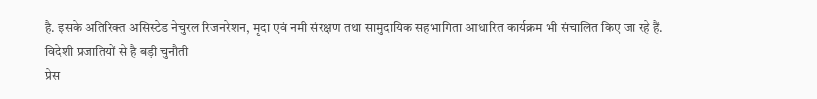है. इसके अतिरिक्त असिस्टेड नेचुरल रिजनरेशन, मृदा एवं नमी संरक्षण तथा सामुदायिक सहभागिता आधारित कार्यक्रम भी संचालित किए जा रहे हैं.
विदेशी प्रजातियों से है बड़ी चुनौती
प्रेस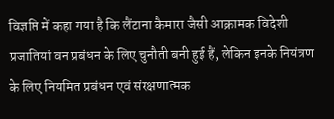विज्ञप्ति में कहा गया है कि लैंटाना कैमारा जैसी आक्रामक विदेशी प्रजातियां वन प्रबंधन के लिए चुनौती बनी हुई हैं, लेकिन इनके नियंत्रण के लिए नियमित प्रबंधन एवं संरक्षणात्मक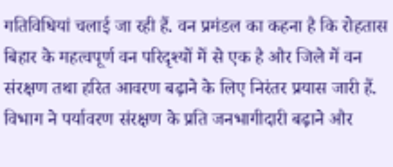गतिविधियां चलाई जा रही हैं. वन प्रमंडल का कहना है कि रोहतास बिहार के महत्वपूर्ण वन परिदृश्यों में से एक है और जिले में वन संरक्षण तथा हरित आवरण बढ़ाने के लिए निरंतर प्रयास जारी हैं. विभाग ने पर्यावरण संरक्षण के प्रति जनभागीदारी बढ़ाने और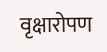वृक्षारोपण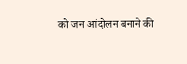को जन आंदोलन बनाने की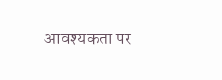आवश्यकता पर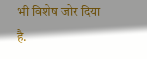भी विशेष जोर दिया है.